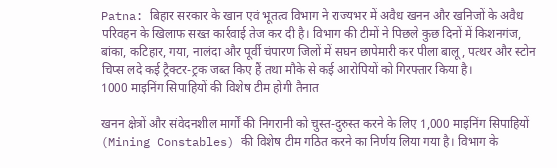Patna: बिहार सरकार के खान एवं भूतत्व विभाग ने राज्यभर में अवैध खनन और खनिजों के अवैध परिवहन के खिलाफ सख्त कार्रवाई तेज कर दी है। विभाग की टीमों ने पिछले कुछ दिनों में किशनगंज, बांका, कटिहार, गया, नालंदा और पूर्वी चंपारण जिलों में सघन छापेमारी कर पीला बालू, पत्थर और स्टोन चिप्स लदे कई ट्रैक्टर-ट्रक जब्त किए हैं तथा मौके से कई आरोपियों को गिरफ्तार किया है।
1000 माइनिंग सिपाहियों की विशेष टीम होगी तैनात

खनन क्षेत्रों और संवेदनशील मार्गों की निगरानी को चुस्त-दुरुस्त करने के लिए 1,000 माइनिंग सिपाहियों (Mining Constables) की विशेष टीम गठित करने का निर्णय लिया गया है। विभाग के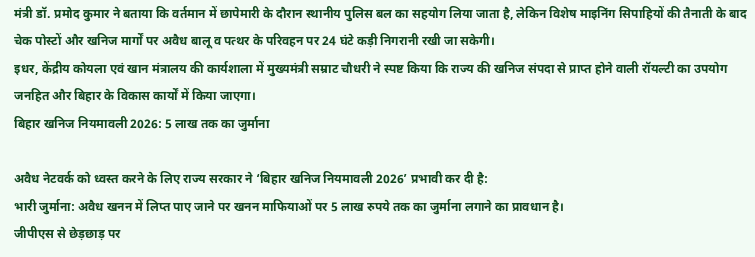मंत्री डॉ. प्रमोद कुमार ने बताया कि वर्तमान में छापेमारी के दौरान स्थानीय पुलिस बल का सहयोग लिया जाता है, लेकिन विशेष माइनिंग सिपाहियों की तैनाती के बाद चेक पोस्टों और खनिज मार्गों पर अवैध बालू व पत्थर के परिवहन पर 24 घंटे कड़ी निगरानी रखी जा सकेगी।
इधर, केंद्रीय कोयला एवं खान मंत्रालय की कार्यशाला में मुख्यमंत्री सम्राट चौधरी ने स्पष्ट किया कि राज्य की खनिज संपदा से प्राप्त होने वाली रॉयल्टी का उपयोग जनहित और बिहार के विकास कार्यों में किया जाएगा।
बिहार खनिज नियमावली 2026: 5 लाख तक का जुर्माना

अवैध नेटवर्क को ध्वस्त करने के लिए राज्य सरकार ने ‘बिहार खनिज नियमावली 2026’ प्रभावी कर दी है:
भारी जुर्माना: अवैध खनन में लिप्त पाए जाने पर खनन माफियाओं पर 5 लाख रुपये तक का जुर्माना लगाने का प्रावधान है।
जीपीएस से छेड़छाड़ पर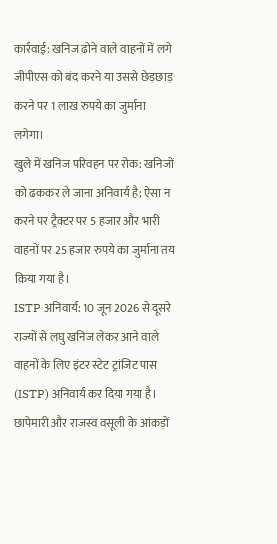कार्रवाई: खनिज ढोने वाले वाहनों में लगे जीपीएस को बंद करने या उससे छेड़छाड़ करने पर 1 लाख रुपये का जुर्माना लगेगा।
खुले में खनिज परिवहन पर रोक: खनिजों को ढककर ले जाना अनिवार्य है; ऐसा न करने पर ट्रैक्टर पर 5 हजार और भारी वाहनों पर 25 हजार रुपये का जुर्माना तय किया गया है।
ISTP अनिवार्य: 10 जून 2026 से दूसरे राज्यों से लघु खनिज लेकर आने वाले वाहनों के लिए इंटर स्टेट ट्रांजिट पास (ISTP) अनिवार्य कर दिया गया है।
छापेमारी और राजस्व वसूली के आंकड़ों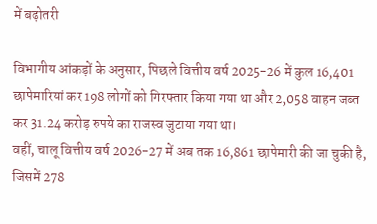में बढ़ोतरी

विभागीय आंकड़ों के अनुसार, पिछले वित्तीय वर्ष 2025-26 में कुल 16,401 छापेमारियां कर 198 लोगों को गिरफ्तार किया गया था और 2,058 वाहन जब्त कर 31.24 करोड़ रुपये का राजस्व जुटाया गया था।
वहीं, चालू वित्तीय वर्ष 2026-27 में अब तक 16,861 छापेमारी की जा चुकी है, जिसमें 278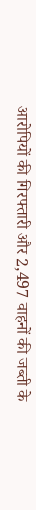आरोपियों की गिरफ्तारी और 2,497 वाहनों की जब्ती के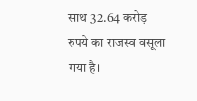साथ 32.64 करोड़ रुपये का राजस्व वसूला गया है।